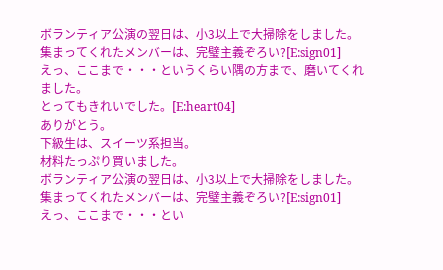ボランティア公演の翌日は、小3以上で大掃除をしました。
集まってくれたメンバーは、完璧主義ぞろい?[E:sign01]
えっ、ここまで・・・というくらい隅の方まで、磨いてくれました。
とってもきれいでした。[E:heart04]
ありがとう。
下級生は、スイーツ系担当。
材料たっぷり買いました。
ボランティア公演の翌日は、小3以上で大掃除をしました。
集まってくれたメンバーは、完璧主義ぞろい?[E:sign01]
えっ、ここまで・・・とい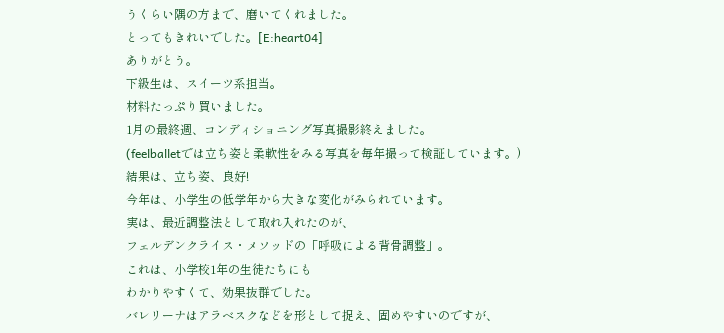うくらい隅の方まで、磨いてくれました。
とってもきれいでした。[E:heart04]
ありがとう。
下級生は、スイーツ系担当。
材料たっぷり買いました。
1月の最終週、コンディショニング写真撮影終えました。
(feelballetでは立ち姿と柔軟性をみる写真を毎年撮って検証しています。)
結果は、立ち姿、良好!
今年は、小学生の低学年から大きな変化がみられています。
実は、最近調整法として取れ入れたのが、
フェルデンクライス・メソッドの「呼吸による背骨調整」。
これは、小学校1年の生徒たちにも
わかりやすくて、効果抜群でした。
バレリーナはアラベスクなどを形として捉え、固めやすいのですが、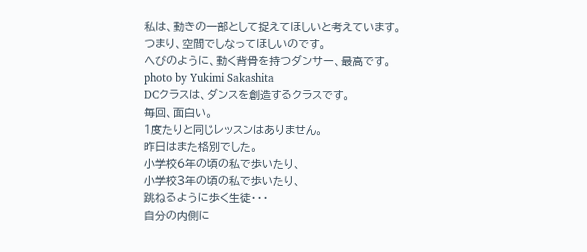私は、動きの一部として捉えてほしいと考えています。
つまり、空間でしなってほしいのです。
へびのように、動く背骨を持つダンサー、最高です。
photo by Yukimi Sakashita
DCクラスは、ダンスを創造するクラスです。
毎回、面白い。
1度たりと同じレッスンはありません。
昨日はまた格別でした。
小学校6年の頃の私で歩いたり、
小学校3年の頃の私で歩いたり、
跳ねるように歩く生徒・・・
自分の内側に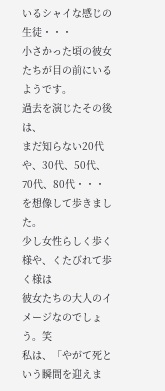いるシャイな感じの生徒・・・
小さかった頃の彼女たちが目の前にいるようです。
過去を演じたその後は、
まだ知らない20代や、30代、50代、70代、80代・・・
を想像して歩きました。
少し女性らしく歩く様や、くたびれて歩く様は
彼女たちの大人のイメージなのでしょう。笑
私は、「やがて死という瞬間を迎えま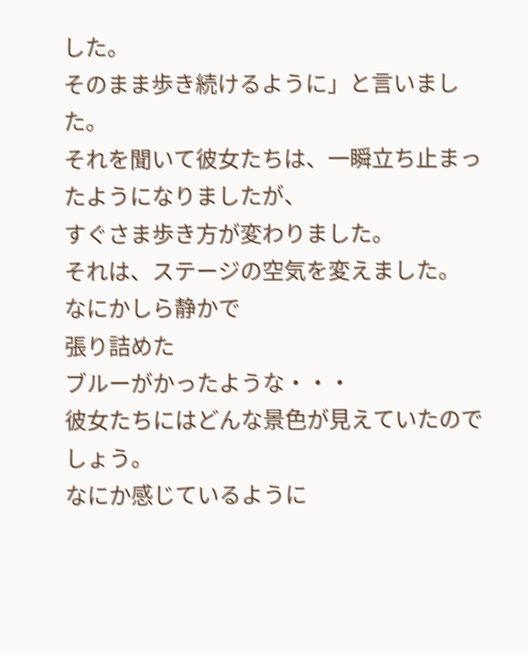した。
そのまま歩き続けるように」と言いました。
それを聞いて彼女たちは、一瞬立ち止まったようになりましたが、
すぐさま歩き方が変わりました。
それは、ステージの空気を変えました。
なにかしら静かで
張り詰めた
ブルーがかったような・・・
彼女たちにはどんな景色が見えていたのでしょう。
なにか感じているように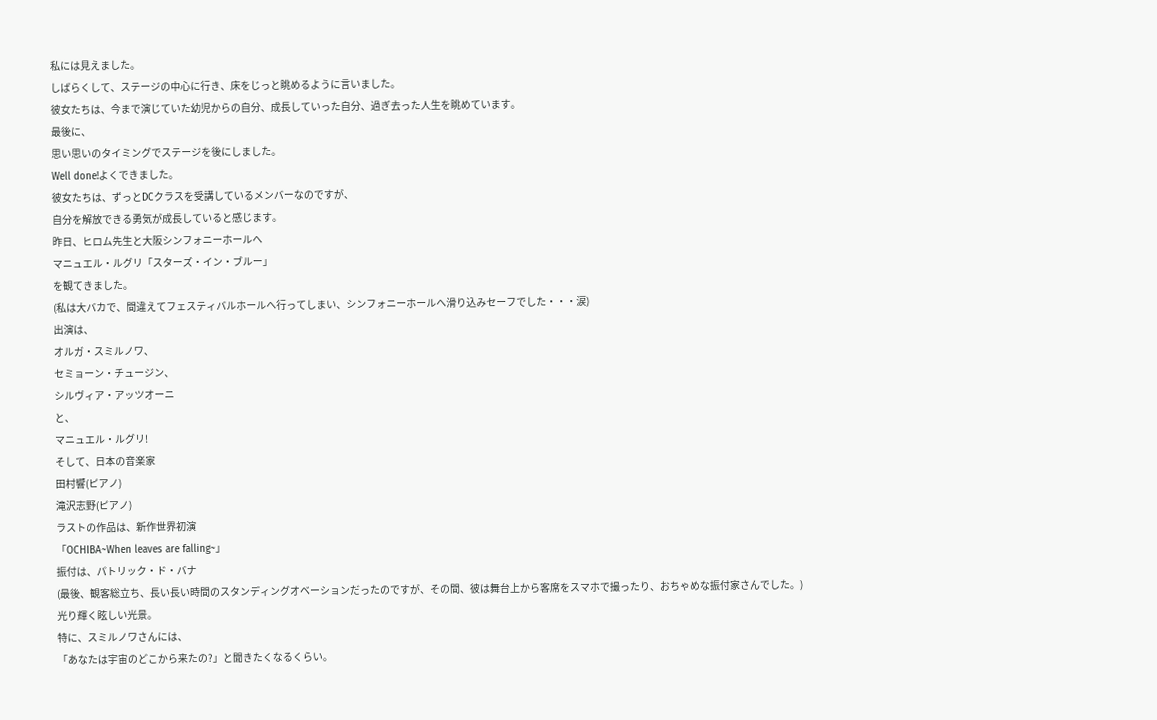私には見えました。
しばらくして、ステージの中心に行き、床をじっと眺めるように言いました。
彼女たちは、今まで演じていた幼児からの自分、成長していった自分、過ぎ去った人生を眺めています。
最後に、
思い思いのタイミングでステージを後にしました。
Well done!よくできました。
彼女たちは、ずっとDCクラスを受講しているメンバーなのですが、
自分を解放できる勇気が成長していると感じます。
昨日、ヒロム先生と大阪シンフォニーホールへ
マニュエル・ルグリ「スターズ・イン・ブルー」
を観てきました。
(私は大バカで、間違えてフェスティバルホールへ行ってしまい、シンフォニーホールへ滑り込みセーフでした・・・涙)
出演は、
オルガ・スミルノワ、
セミョーン・チュージン、
シルヴィア・アッツオーニ
と、
マニュエル・ルグリ!
そして、日本の音楽家
田村響(ピアノ)
滝沢志野(ピアノ)
ラストの作品は、新作世界初演
「OCHIBA~When leaves are falling~」
振付は、パトリック・ド・バナ
(最後、観客総立ち、長い長い時間のスタンディングオベーションだったのですが、その間、彼は舞台上から客席をスマホで撮ったり、おちゃめな振付家さんでした。)
光り輝く眩しい光景。
特に、スミルノワさんには、
「あなたは宇宙のどこから来たの?」と聞きたくなるくらい。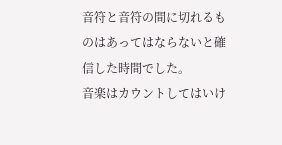音符と音符の間に切れるものはあってはならないと確信した時間でした。
音楽はカウントしてはいけ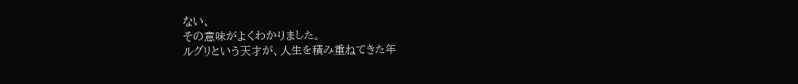ない、
その意味がよくわかりました。
ルグリという天才が、人生を積み重ねてきた年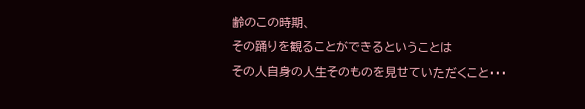齢のこの時期、
その踊りを観ることができるということは
その人自身の人生そのものを見せていただくこと・・・